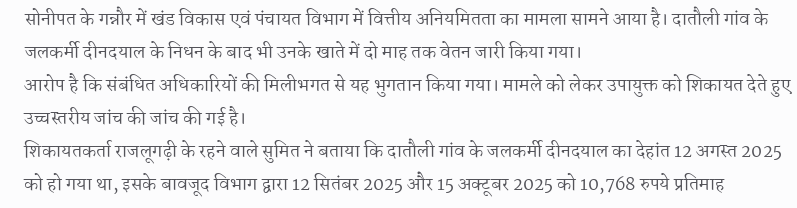सोनीपत के गन्नौर में खंड विकास एवं पंचायत विभाग में वित्तीय अनियमितता का मामला सामने आया है। दातौली गांव के जलकर्मी दीनदयाल के निधन के बाद भी उनके खाते में दो माह तक वेतन जारी किया गया।
आरोप है कि संबंधित अधिकारियों की मिलीभगत से यह भुगतान किया गया। मामले को लेकर उपायुक्त को शिकायत देते हुए उच्चस्तरीय जांच की जांच की गई है।
शिकायतकर्ता राजलूगढ़ी के रहने वाले सुमित ने बताया कि दातौली गांव के जलकर्मी दीनदयाल का देहांत 12 अगस्त 2025 को हो गया था, इसके बावजूद विभाग द्वारा 12 सितंबर 2025 और 15 अक्टूबर 2025 को 10,768 रुपये प्रतिमाह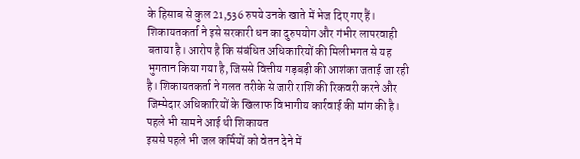के हिसाब से कुल 21,536 रुपये उनके खाते में भेज दिए गए हैं।
शिकायतकर्ता ने इसे सरकारी धन का दुरुपयोग और गंभीर लापरवाही बताया है। आरोप है कि संबंधित अधिकारियों की मिलीभगत से यह भुगतान किया गया है, जिससे वित्तीय गड़बड़ी की आशंका जताई जा रही है। शिकायतकर्ता ने गलत तरीके से जारी राशि की रिकवरी करने और जिम्मेदार अधिकारियों के खिलाफ विभागीय कार्रवाई की मांग की है।
पहले भी सामने आई थी शिकायत
इससे पहले भी जल कर्मियों को वेतन देने में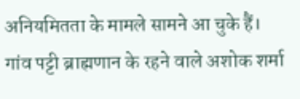अनियमितता के मामले सामने आ चुके हैं। गांव पट्टी ब्राह्मणान के रहने वाले अशोक शर्मा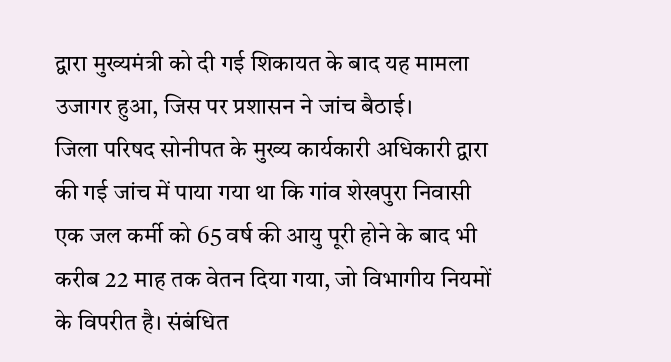द्वारा मुख्यमंत्री को दी गई शिकायत के बाद यह मामला उजागर हुआ, जिस पर प्रशासन ने जांच बैठाई।
जिला परिषद सोनीपत के मुख्य कार्यकारी अधिकारी द्वारा की गई जांच में पाया गया था कि गांव शेखपुरा निवासी एक जल कर्मी को 65 वर्ष की आयु पूरी होने के बाद भी करीब 22 माह तक वेतन दिया गया, जो विभागीय नियमों के विपरीत है। संबंधित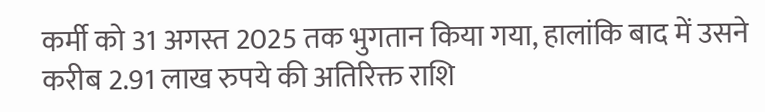कर्मी को 31 अगस्त 2025 तक भुगतान किया गया, हालांकि बाद में उसने करीब 2.91 लाख रुपये की अतिरिक्त राशि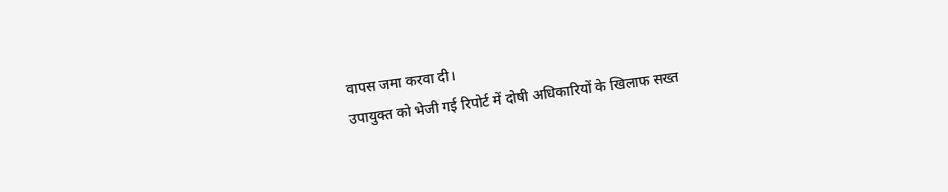वापस जमा करवा दी।
उपायुक्त को भेजी गई रिपोर्ट में दोषी अधिकारियों के खिलाफ सख्त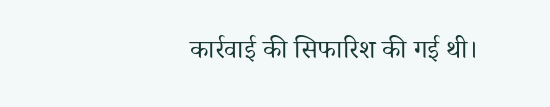कार्रवाई की सिफारिश की गई थी।